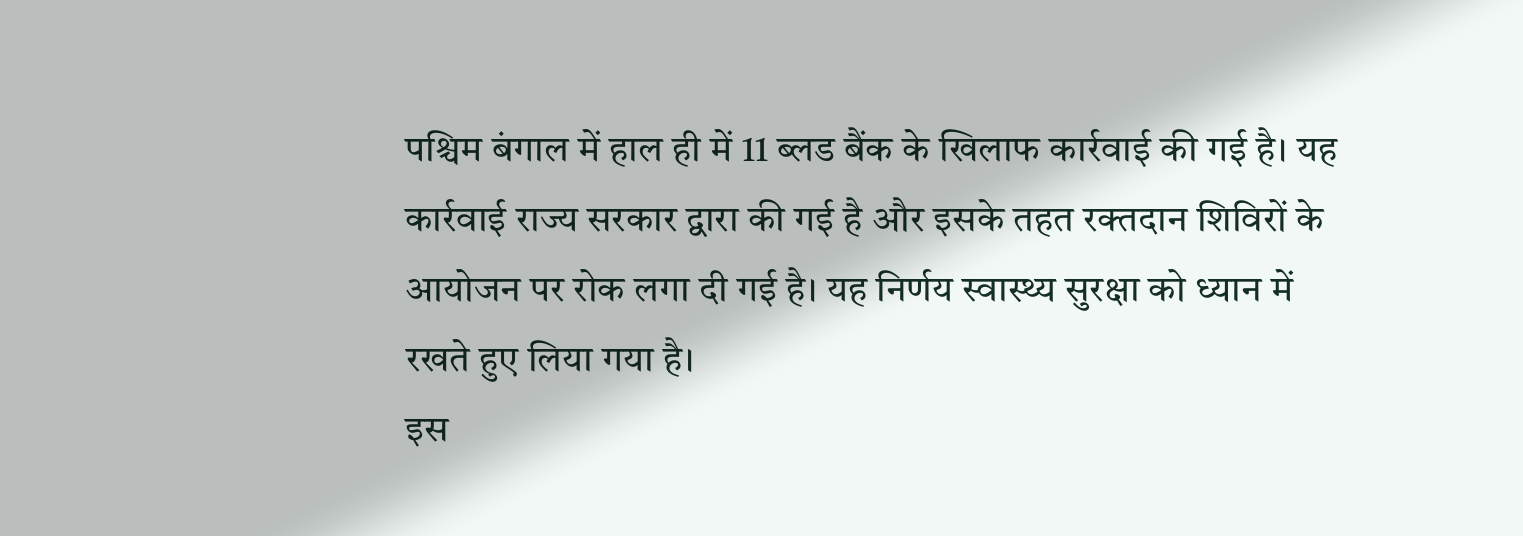पश्चिम बंगाल में हाल ही में 11 ब्लड बैंक के खिलाफ कार्रवाई की गई है। यह कार्रवाई राज्य सरकार द्वारा की गई है और इसके तहत रक्तदान शिविरों के आयोजन पर रोक लगा दी गई है। यह निर्णय स्वास्थ्य सुरक्षा को ध्यान में रखते हुए लिया गया है।
इस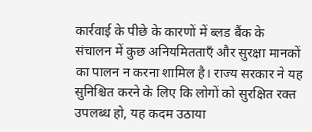कार्रवाई के पीछे के कारणों में ब्लड बैंक के संचालन में कुछ अनियमितताएँ और सुरक्षा मानकों का पालन न करना शामिल है। राज्य सरकार ने यह सुनिश्चित करने के लिए कि लोगों को सुरक्षित रक्त उपलब्ध हो, यह कदम उठाया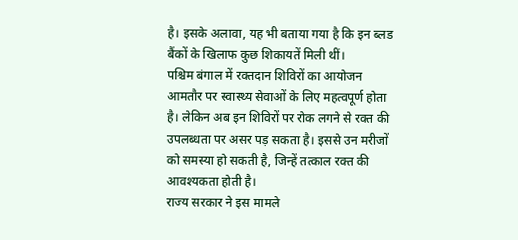है। इसके अलावा, यह भी बताया गया है कि इन ब्लड बैंकों के खिलाफ कुछ शिकायतें मिली थीं।
पश्चिम बंगाल में रक्तदान शिविरों का आयोजन आमतौर पर स्वास्थ्य सेवाओं के लिए महत्वपूर्ण होता है। लेकिन अब इन शिविरों पर रोक लगने से रक्त की उपलब्धता पर असर पड़ सकता है। इससे उन मरीजों को समस्या हो सकती है, जिन्हें तत्काल रक्त की आवश्यकता होती है।
राज्य सरकार ने इस मामले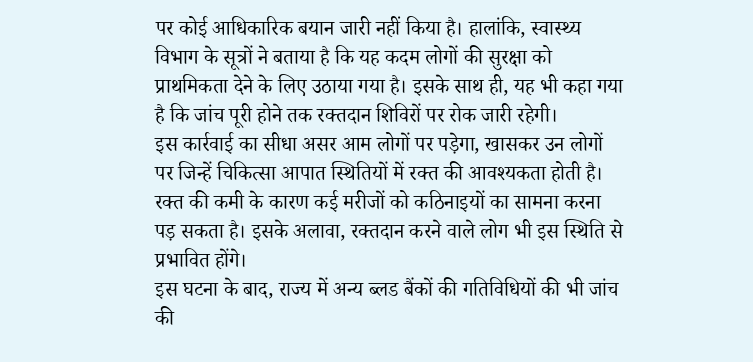पर कोई आधिकारिक बयान जारी नहीं किया है। हालांकि, स्वास्थ्य विभाग के सूत्रों ने बताया है कि यह कदम लोगों की सुरक्षा को प्राथमिकता देने के लिए उठाया गया है। इसके साथ ही, यह भी कहा गया है कि जांच पूरी होने तक रक्तदान शिविरों पर रोक जारी रहेगी।
इस कार्रवाई का सीधा असर आम लोगों पर पड़ेगा, खासकर उन लोगों पर जिन्हें चिकित्सा आपात स्थितियों में रक्त की आवश्यकता होती है। रक्त की कमी के कारण कई मरीजों को कठिनाइयों का सामना करना पड़ सकता है। इसके अलावा, रक्तदान करने वाले लोग भी इस स्थिति से प्रभावित होंगे।
इस घटना के बाद, राज्य में अन्य ब्लड बैंकों की गतिविधियों की भी जांच की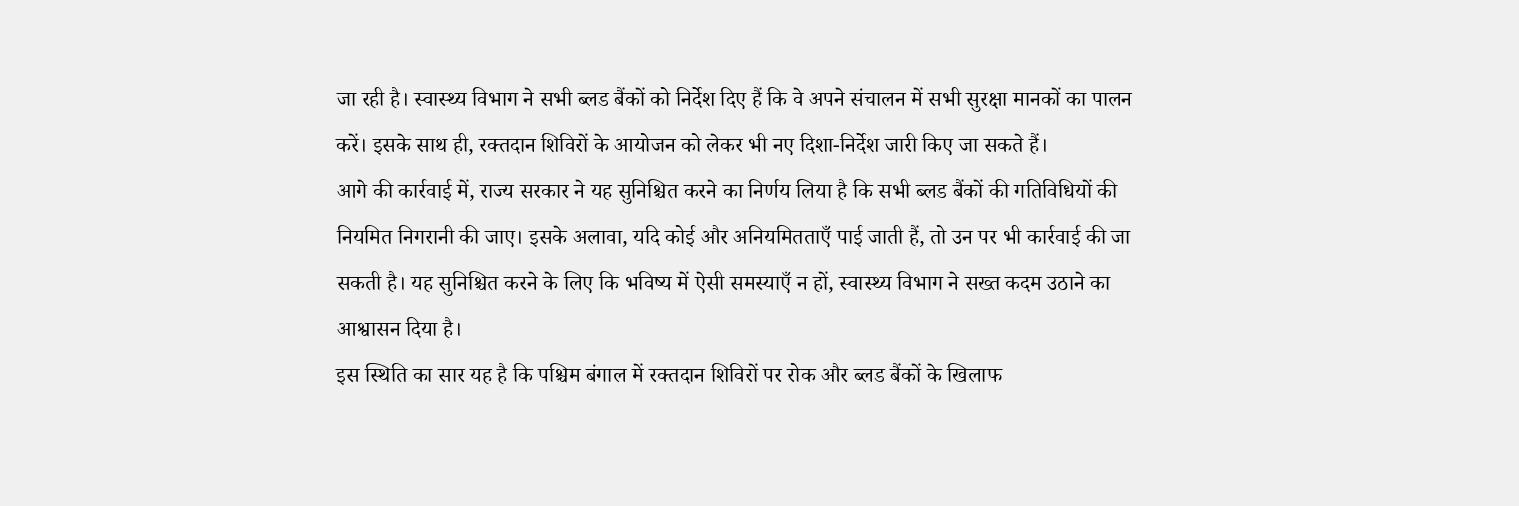जा रही है। स्वास्थ्य विभाग ने सभी ब्लड बैंकों को निर्देश दिए हैं कि वे अपने संचालन में सभी सुरक्षा मानकों का पालन करें। इसके साथ ही, रक्तदान शिविरों के आयोजन को लेकर भी नए दिशा-निर्देश जारी किए जा सकते हैं।
आगे की कार्रवाई में, राज्य सरकार ने यह सुनिश्चित करने का निर्णय लिया है कि सभी ब्लड बैंकों की गतिविधियों की नियमित निगरानी की जाए। इसके अलावा, यदि कोई और अनियमितताएँ पाई जाती हैं, तो उन पर भी कार्रवाई की जा सकती है। यह सुनिश्चित करने के लिए कि भविष्य में ऐसी समस्याएँ न हों, स्वास्थ्य विभाग ने सख्त कदम उठाने का आश्वासन दिया है।
इस स्थिति का सार यह है कि पश्चिम बंगाल में रक्तदान शिविरों पर रोक और ब्लड बैंकों के खिलाफ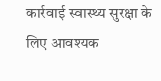कार्रवाई स्वास्थ्य सुरक्षा के लिए आवश्यक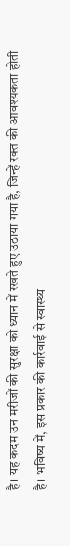है। यह कदम उन मरीजों की सुरक्षा को ध्यान में रखते हुए उठाया गया है, जिन्हें रक्त की आवश्यकता होती है। भविष्य में, इस प्रकार की कार्रवाई से स्वास्थ्य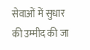सेवाओं में सुधार की उम्मीद की जा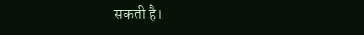सकती है।